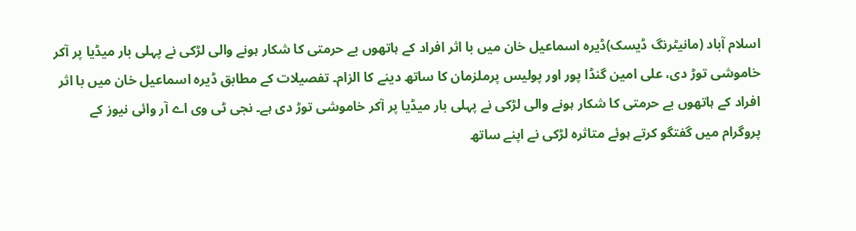اسلام آباد (مانیٹرنگ ڈیسک)ڈیرہ اسماعیل خان میں با اثر افراد کے ہاتھوں بے حرمتی کا شکار ہونے والی لڑکی نے پہلی بار میڈیا پر آکر خاموشی توڑ دی، علی امین گنڈا پور اور پولیس پرملزمان کا ساتھ دینے کا الزام۔ تفصیلات کے مطابق ڈیرہ اسماعیل خان میں با اثر افراد کے ہاتھوں بے حرمتی کا شکار ہونے والی لڑکی نے پہلی بار میڈیا پر آکر خاموشی توڑ دی ہے۔ نجی ٹی وی اے آر وائی نیوز کے
پروگرام میں گفتگو کرتے ہوئے متاثرہ لڑکی نے اپنے ساتھ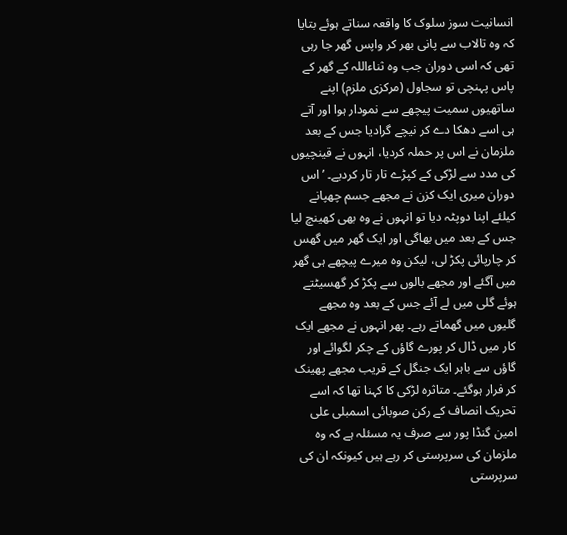انسانیت سوز سلوک کا واقعہ سناتے ہوئے بتایا کہ وہ تالاب سے پانی بھر کر واپس گھر جا رہی تھی کہ اسی دوران جب وہ ثناءاللہ کے گھر کے پاس پہنچی تو سجاول (مرکزی ملزم) اپنے ساتھیوں سمیت پیچھے سے نمودار ہوا اور آتے ہی اسے دھکا دے کر نیچے گرادیا جس کے بعد ملزمان نے اس پر حملہ کردیا، انہوں نے قینچیوں کی مدد سے لڑکی کے کپڑے تار تار کردیے۔ ’اس دوران میری ایک کزن نے مجھے جسم چھپانے کیلئے اپنا دوپٹہ دیا تو انہوں نے وہ بھی کھینچ لیا جس کے بعد میں بھاگی اور ایک گھر میں گھس کر چارپائی پکڑ لی، لیکن وہ میرے پیچھے ہی گھر میں آگئے اور مجھے بالوں سے پکڑ کر گھسیٹتے ہوئے گلی میں لے آئے جس کے بعد وہ مجھے گلیوں میں گھماتے رہے۔ پھر انہوں نے مجھے ایک کار میں ڈال کر پورے گاؤں کے چکر لگوائے اور گاؤں سے باہر ایک جنگل کے قریب مجھے پھینک کر فرار ہوگئے۔ متاثرہ لڑکی کا کہنا تھا کہ اسے تحریک انصاف کے رکن صوبائی اسمبلی علی امین گنڈا پور سے صرف یہ مسئلہ ہے کہ وہ ملزمان کی سرپرستی کر رہے ہیں کیونکہ ان کی سرپرستی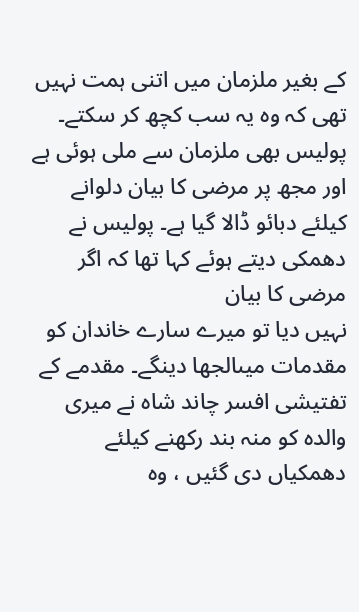کے بغیر ملزمان میں اتنی ہمت نہیں تھی کہ وہ یہ سب کچھ کر سکتے۔ پولیس بھی ملزمان سے ملی ہوئی ہے اور مجھ پر مرضی کا بیان دلوانے کیلئے دبائو ڈالا گیا ہے۔ پولیس نے دھمکی دیتے ہوئے کہا تھا کہ اگر مرضی کا بیان
نہیں دیا تو میرے سارے خاندان کو مقدمات میںالجھا دینگے۔ مقدمے کے تفتیشی افسر چاند شاہ نے میری والدہ کو منہ بند رکھنے کیلئے دھمکیاں دی گئیں ، وہ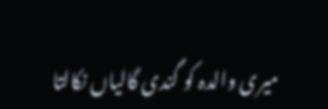میری والدہ کو گندی گالیاں نکالتا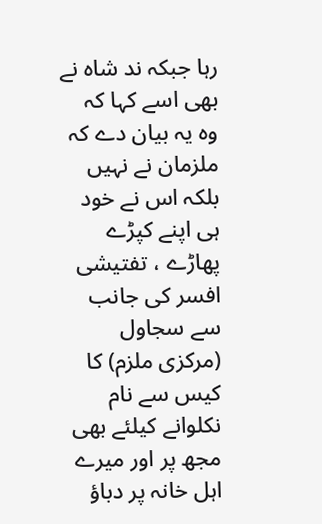رہا جبکہ ند شاہ نے بھی اسے کہا کہ وہ یہ بیان دے کہ ملزمان نے نہیں بلکہ اس نے خود ہی اپنے کپڑے پھاڑے ، تفتیشی افسر کی جانب سے سجاول (مرکزی ملزم) کا کیس سے نام نکلوانے کیلئے بھی مجھ پر اور میرے اہل خانہ پر دباؤ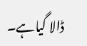ڈالا گیاہے۔